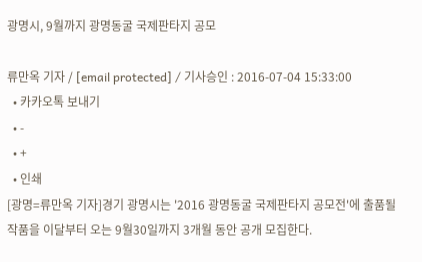광명시, 9월까지 광명동굴 국제판타지 공모

류만옥 기자 / [email protected] / 기사승인 : 2016-07-04 15:33:00
  • 카카오톡 보내기
  • -
  • +
  • 인쇄
[광명=류만옥 기자]경기 광명시는 '2016 광명동굴 국제판타지 공모전'에 출품될 작품을 이달부터 오는 9월30일까지 3개월 동안 공개 모집한다.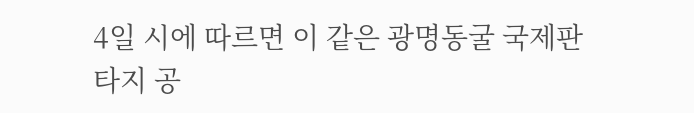4일 시에 따르면 이 같은 광명동굴 국제판타지 공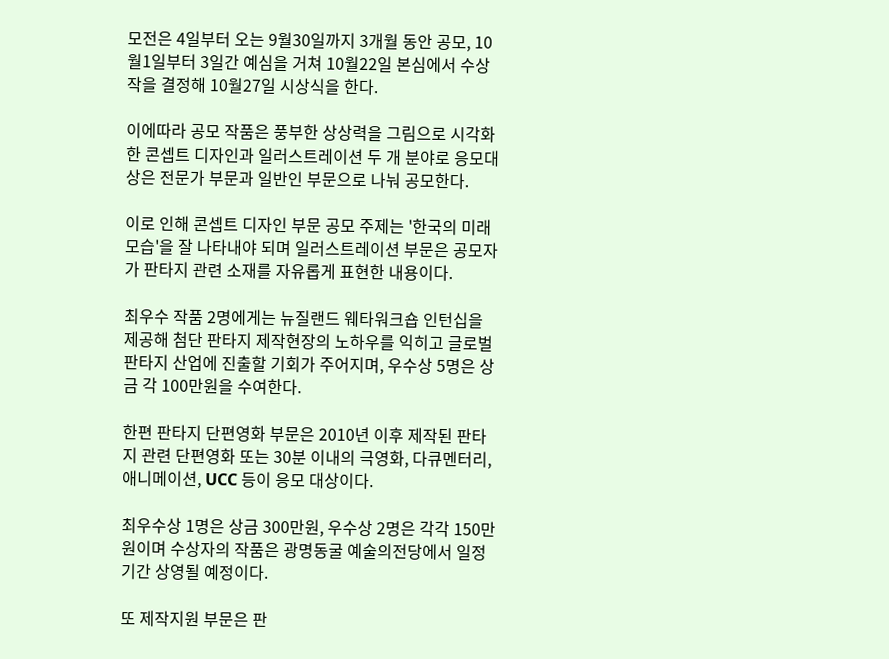모전은 4일부터 오는 9월30일까지 3개월 동안 공모, 10월1일부터 3일간 예심을 거쳐 10월22일 본심에서 수상작을 결정해 10월27일 시상식을 한다.

이에따라 공모 작품은 풍부한 상상력을 그림으로 시각화한 콘셉트 디자인과 일러스트레이션 두 개 분야로 응모대상은 전문가 부문과 일반인 부문으로 나눠 공모한다.

이로 인해 콘셉트 디자인 부문 공모 주제는 '한국의 미래 모습'을 잘 나타내야 되며 일러스트레이션 부문은 공모자가 판타지 관련 소재를 자유롭게 표현한 내용이다.

최우수 작품 2명에게는 뉴질랜드 웨타워크숍 인턴십을 제공해 첨단 판타지 제작현장의 노하우를 익히고 글로벌 판타지 산업에 진출할 기회가 주어지며, 우수상 5명은 상금 각 100만원을 수여한다.

한편 판타지 단편영화 부문은 2010년 이후 제작된 판타지 관련 단편영화 또는 30분 이내의 극영화, 다큐멘터리, 애니메이션, UCC 등이 응모 대상이다.

최우수상 1명은 상금 300만원, 우수상 2명은 각각 150만원이며 수상자의 작품은 광명동굴 예술의전당에서 일정기간 상영될 예정이다.

또 제작지원 부문은 판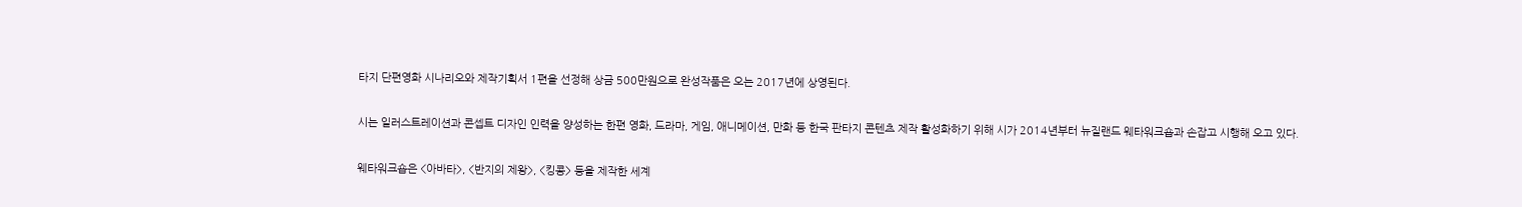타지 단편영화 시나리오와 제작기획서 1편을 선정해 상금 500만원으로 완성작품은 오는 2017년에 상영된다.

시는 일러스트레이션과 콘셉트 디자인 인력을 양성하는 한편 영화, 드라마, 게임, 애니메이션, 만화 등 한국 판타지 콘텐츠 제작 활성화하기 위해 시가 2014년부터 뉴질랜드 웨타워크숍과 손잡고 시행해 오고 있다.

웨타워크숍은 <아바타>, <반지의 제왕>, <킹콩> 등을 제작한 세계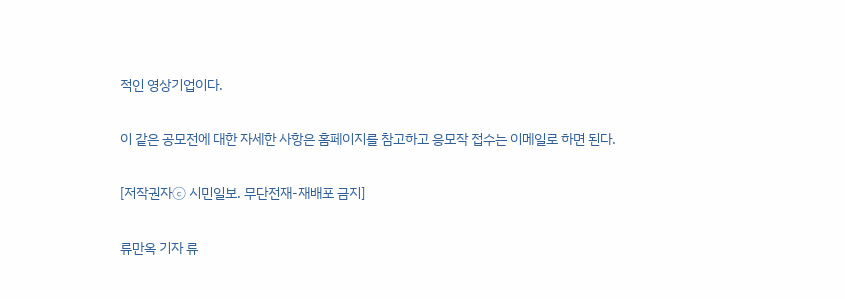적인 영상기업이다.

이 같은 공모전에 대한 자세한 사항은 홈페이지를 참고하고 응모작 접수는 이메일로 하면 된다.

[저작권자ⓒ 시민일보. 무단전재-재배포 금지]

류만옥 기자 류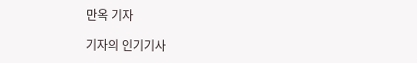만옥 기자

기자의 인기기사